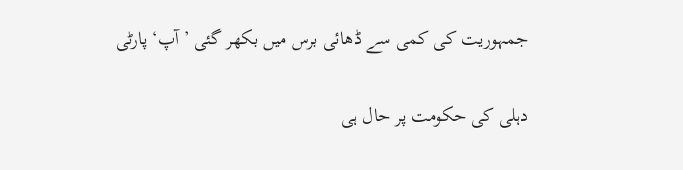جمہوریت کی کمی سے ڈھائی برس میں بکھر گئی ’آپ‘ پارٹی

دہلی کی حکومت پر حال ہی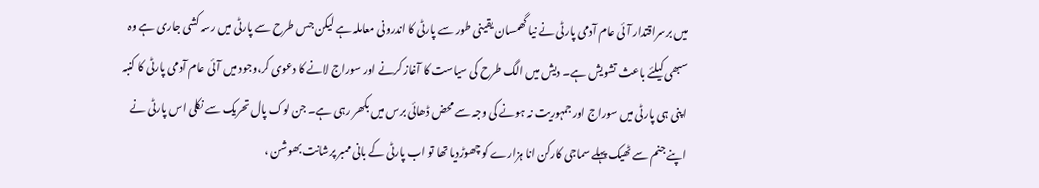میں برسراقتدار آئی عام آدمی پارٹی نے نیا گھمسان یقینی طور سے پارٹی کا اندرونی معاملہ ہے لیکن جس طرح سے پارٹی میں رسہ کشی جاری ہے وہ سبھی کیلئے باعث تشویش ہے۔ دیش میں الگ طرح کی سیاست کا آغاز کرنے اور سوراج لانے کا دعوی کر،وجود میں آئی عام آدمی پارٹی کا کنبہ اپنی ہی پارٹی میں سوراج اور جمہوریت نہ ہونے کی وجہ سے محض ڈھائی برس میں بکھر رہی ہے۔ جن لوک پال تحریک سے نکلی اس پارٹی نے اپنے جنم سے ٹھیک پہلے سماجی کارکن انا ہزارے کو چھوڑدیا تھا تو اب پارٹی کے بانی ممبر پرشانت بھوشن ،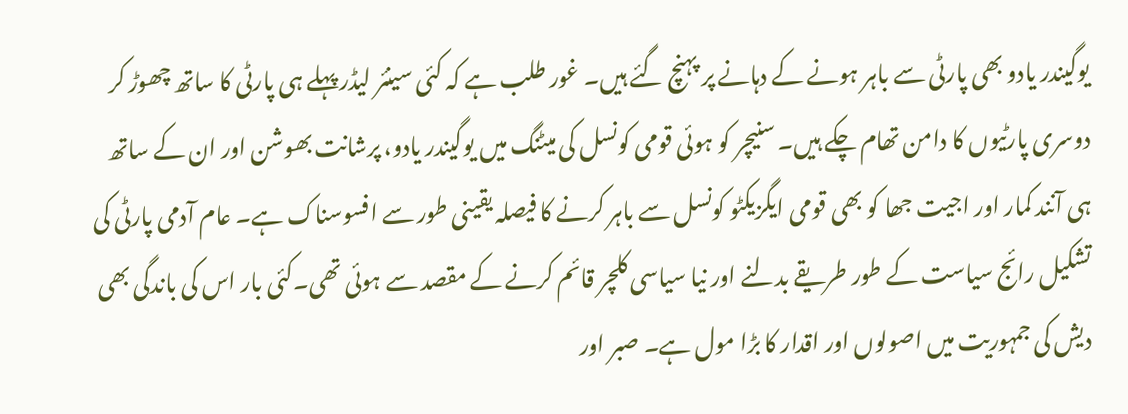یوگیندر یادو بھی پارٹی سے باہر ہونے کے دہانے پر پہنچ گئے ہیں۔ غور طلب ہے کہ کئی سینئر لیڈر پہلے ہی پارٹی کا ساتھ چھوڑ کر دوسری پارٹیوں کا دامن تھام چکے ہیں۔ سنیچر کو ہوئی قومی کونسل کی میٹنگ میں یوگیندر یادو، پرشانت بھوشن اور ان کے ساتھ ہی آنند کمار اور اجیت جھا کو بھی قومی ایگزیکٹو کونسل سے باہر کرنے کا فیصلہ یقینی طور سے افسوسناک ہے۔ عام آدمی پارٹی کی تشکیل رائج سیاست کے طور طریقے بدلنے اور نیا سیاسی کلچر قائم کرنے کے مقصد سے ہوئی تھی۔کئی بار اس کی باندگی بھی دیش کی جمہوریت میں اصولوں اور اقدار کا بڑا مول ہے۔ صبر اور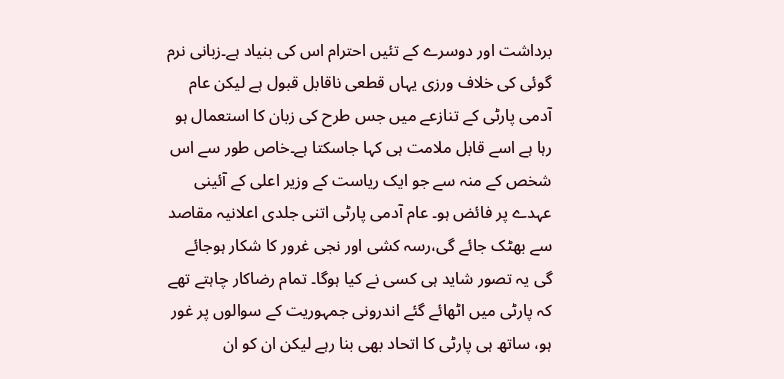برداشت اور دوسرے کے تئیں احترام اس کی بنیاد ہے۔زبانی نرم گوئی کی خلاف ورزی یہاں قطعی ناقابل قبول ہے لیکن عام آدمی پارٹی کے تنازعے میں جس طرح کی زبان کا استعمال ہو رہا ہے اسے قابل ملامت ہی کہا جاسکتا ہے۔خاص طور سے اس شخص کے منہ سے جو ایک ریاست کے وزیر اعلی کے آئینی عہدے پر فائض ہو۔ عام آدمی پارٹی اتنی جلدی اعلانیہ مقاصد سے بھٹک جائے گی،رسہ کشی اور نجی غرور کا شکار ہوجائے گی یہ تصور شاید ہی کسی نے کیا ہوگا۔ تمام رضاکار چاہتے تھے کہ پارٹی میں اٹھائے گئے اندرونی جمہوریت کے سوالوں پر غور ہو، ساتھ ہی پارٹی کا اتحاد بھی بنا رہے لیکن ان کو ان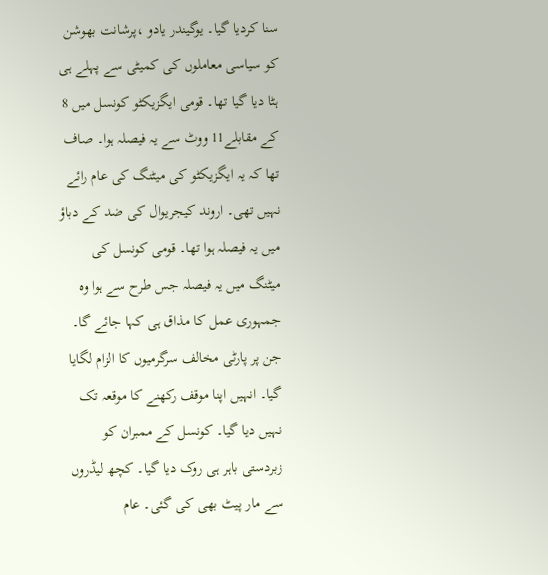سنا کردیا گیا۔ یوگیندر یادو ،پرشانت بھوشن کو سیاسی معاملوں کی کمیٹی سے پہلے ہی ہٹا دیا گیا تھا۔ قومی ایگزیکٹو کونسل میں 8 کے مقابلے11 ووٹ سے یہ فیصلہ ہوا۔ صاف تھا کہ یہ ایگزیکٹو کی میٹنگ کی عام رائے نہیں تھی۔ اروند کیجریوال کی ضد کے دباؤ میں یہ فیصلہ ہوا تھا۔ قومی کونسل کی میٹنگ میں یہ فیصلہ جس طرح سے ہوا وہ جمہوری عمل کا مذاق ہی کہا جائے گا۔ جن پر پارٹی مخالف سرگرمیوں کا الزام لگایا گیا۔ انہیں اپنا موقف رکھنے کا موقعہ تک نہیں دیا گیا۔ کونسل کے ممبران کو زبردستی باہر ہی روک دیا گیا۔ کچھ لیڈروں سے مار پیٹ بھی کی گئی۔ عام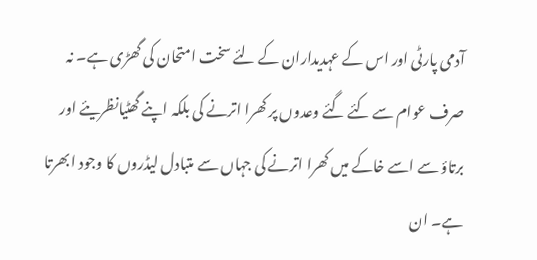آدمی پارٹی اور اس کے عہدیداران کے لئے سخت امتحان کی گھڑی ہے۔ نہ صرف عوام سے کئے گئے وعدوں پر کھرا اترنے کی بلکہ اپنے گھٹیانظریئے اور برتاؤ سے اسے خاکے میں کھرا اترنے کی جہاں سے متبادل لیڈروں کا وجود ابھرتا ہے۔ ان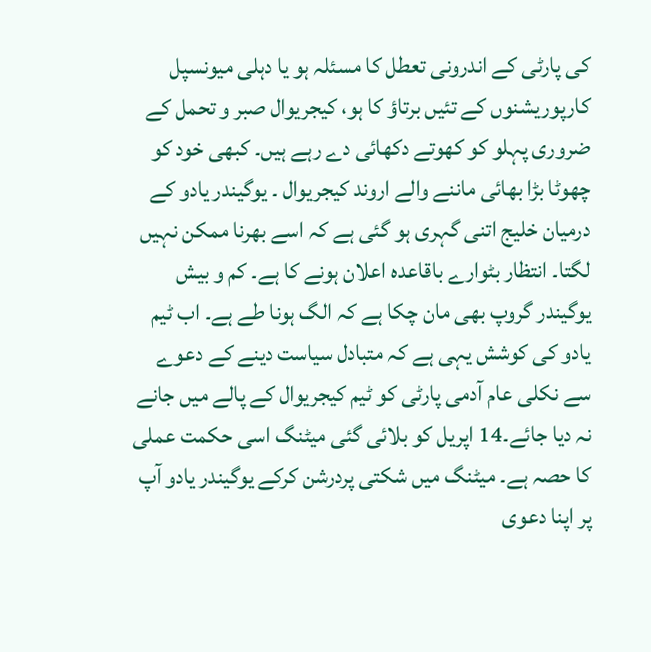کی پارٹی کے اندرونی تعطل کا مسئلہ ہو یا دہلی میونسپل کارپوریشنوں کے تئیں برتاؤ کا ہو، کیجریوال صبر و تحمل کے ضروری پہلو کو کھوتے دکھائی دے رہے ہیں۔ کبھی خود کو چھوٹا بڑا بھائی ماننے والے اروند کیجریوال ۔ یوگیندر یادو کے درمیان خلیج اتنی گہری ہو گئی ہے کہ اسے بھرنا ممکن نہیں لگتا۔ انتظار بٹوارے باقاعدہ اعلان ہونے کا ہے۔ کم و بیش یوگیندر گروپ بھی مان چکا ہے کہ الگ ہونا طے ہے۔ اب ٹیم یادو کی کوشش یہی ہے کہ متبادل سیاست دینے کے دعوے سے نکلی عام آدمی پارٹی کو ٹیم کیجریوال کے پالے میں جانے نہ دیا جائے۔14 اپریل کو بلائی گئی میٹنگ اسی حکمت عملی کا حصہ ہے۔ میٹنگ میں شکتی پردرشن کرکے یوگیندر یادو آپ پر اپنا دعوی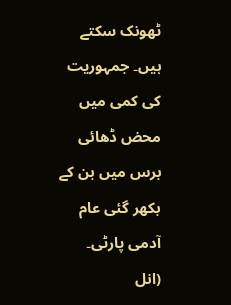ٹھونک سکتے ہیں۔ جمہوریت کی کمی میں محض ڈھائی برس میں بن کے بکھر گئی عام آدمی پارٹی۔
(انل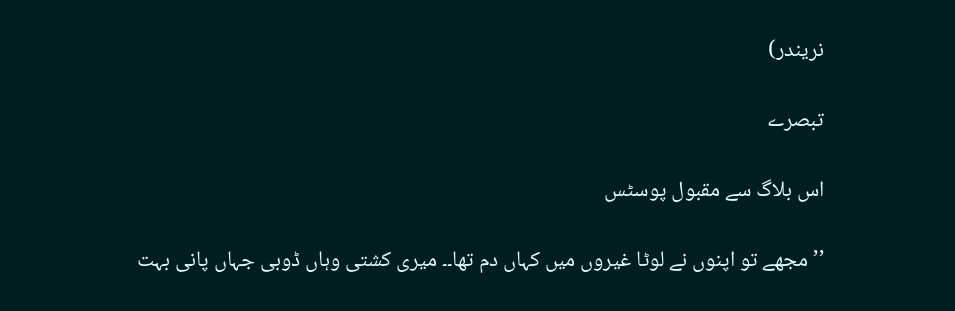نریندر)

تبصرے

اس بلاگ سے مقبول پوسٹس

’’مجھے تو اپنوں نے لوٹا غیروں میں کہاں دم تھا۔۔ میری کشتی وہاں ڈوبی جہاں پانی بہت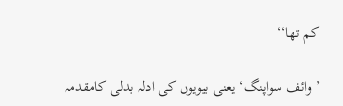کم تھا‘‘

’وائف سواپنگ‘ یعنی بیویوں کی ادلہ بدلی کامقدمہ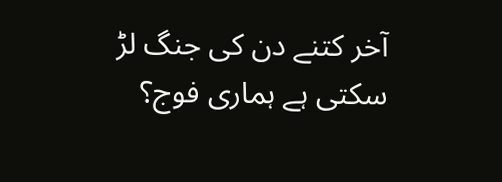آخر کتنے دن کی جنگ لڑ سکتی ہے ہماری فوج؟